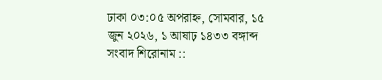ঢাকা ০৩:০৫ অপরাহ্ন, সোমবার, ১৫ জুন ২০২৬, ১ আষাঢ় ১৪৩৩ বঙ্গাব্দ
সংবাদ শিরোনাম ::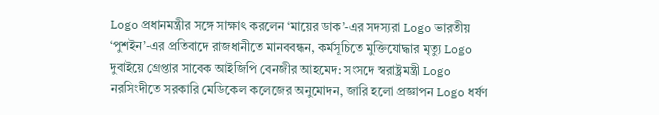Logo প্রধানমন্ত্রীর সঙ্গে সাক্ষাৎ করলেন ‘মায়ের ডাক’-এর সদস্যরা Logo ভারতীয় ‘পুশইন’-এর প্রতিবাদে রাজধানীতে মানববন্ধন, কর্মসূচিতে মুক্তিযোদ্ধার মৃত্যু Logo দুবাইয়ে গ্রেপ্তার সাবেক আইজিপি বেনজীর আহমেদ: সংসদে স্বরাষ্ট্রমন্ত্রী Logo নরসিংদীতে সরকারি মেডিকেল কলেজের অনুমোদন, জারি হলো প্রজ্ঞাপন Logo ধর্ষণ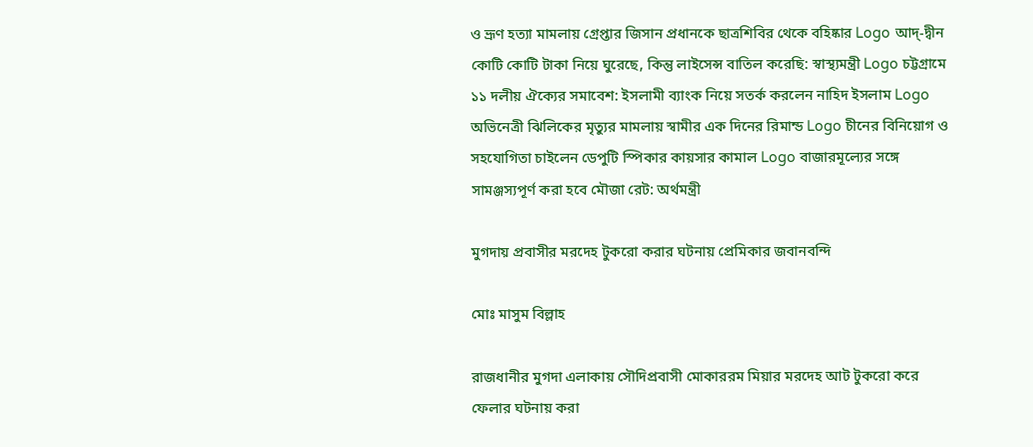ও ভ্রূণ হত্যা মামলায় গ্রেপ্তার জিসান প্রধানকে ছাত্রশিবির থেকে বহিষ্কার Logo আদ্-দ্বীন কোটি কোটি টাকা নিয়ে ঘুরেছে, কিন্তু লাইসেন্স বাতিল করেছি: স্বাস্থ্যমন্ত্রী Logo চট্টগ্রামে ১১ দলীয় ঐক্যের সমাবেশ: ইসলামী ব্যাংক নিয়ে সতর্ক করলেন নাহিদ ইসলাম Logo অভিনেত্রী ঝিলিকের মৃত্যুর মামলায় স্বামীর এক দিনের রিমান্ড Logo চীনের বিনিয়োগ ও সহযোগিতা চাইলেন ডেপুটি স্পিকার কায়সার কামাল Logo বাজারমূল্যের সঙ্গে সামঞ্জস্যপূর্ণ করা হবে মৌজা রেট: অর্থমন্ত্রী

মুগদায় প্রবাসীর মরদেহ টুকরো করার ঘটনায় প্রেমিকার জবানবন্দি

মোঃ মাসুম বিল্লাহ

রাজধানীর মুগদা এলাকায় সৌদিপ্রবাসী মোকাররম মিয়ার মরদেহ আট টুকরো করে ফেলার ঘটনায় করা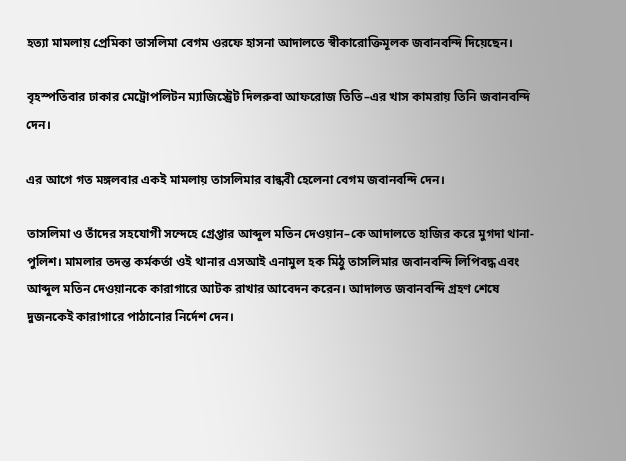হত্যা মামলায় প্রেমিকা তাসলিমা বেগম ওরফে হাসনা আদালতে স্বীকারোক্তিমূলক জবানবন্দি দিয়েছেন।

বৃহস্পতিবার ঢাকার মেট্রোপলিটন ম্যাজিস্ট্রেট দিলরুবা আফরোজ তিতি–এর খাস কামরায় তিনি জবানবন্দি দেন।

এর আগে গত মঙ্গলবার একই মামলায় তাসলিমার বান্ধবী হেলেনা বেগম জবানবন্দি দেন।

তাসলিমা ও তাঁদের সহযোগী সন্দেহে গ্রেপ্তার আব্দুল মতিন দেওয়ান–কে আদালতে হাজির করে মুগদা থানা-পুলিশ। মামলার তদন্ত কর্মকর্তা ওই থানার এসআই এনামুল হক মিঠু তাসলিমার জবানবন্দি লিপিবদ্ধ এবং আব্দুল মতিন দেওয়ানকে কারাগারে আটক রাখার আবেদন করেন। আদালত জবানবন্দি গ্রহণ শেষে দুজনকেই কারাগারে পাঠানোর নির্দেশ দেন।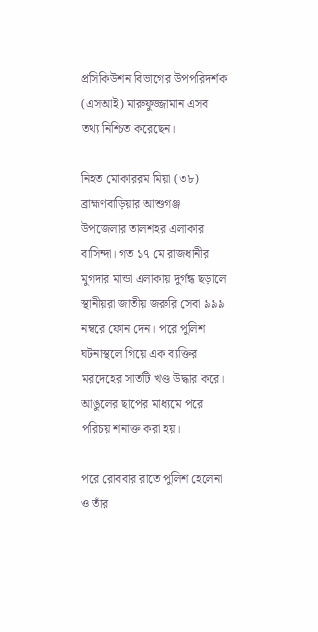প্রসিকিউশন বিভাগের উপপরিদর্শক (এসআই) মারুফুজ্জামান এসব তথ্য নিশ্চিত করেছেন।

নিহত মোকাররম মিয়া (৩৮) ব্রাহ্মণবাড়িয়ার আশুগঞ্জ উপজেলার তালশহর এলাকার বাসিন্দা। গত ১৭ মে রাজধানীর মুগদার মান্ডা এলাকায় দুর্গন্ধ ছড়ালে স্থানীয়রা জাতীয় জরুরি সেবা ৯৯৯ নম্বরে ফোন দেন। পরে পুলিশ ঘটনাস্থলে গিয়ে এক ব্যক্তির মরদেহের সাতটি খণ্ড উদ্ধার করে। আঙুলের ছাপের মাধ্যমে পরে পরিচয় শনাক্ত করা হয়।

পরে রোববার রাতে পুলিশ হেলেনা ও তাঁর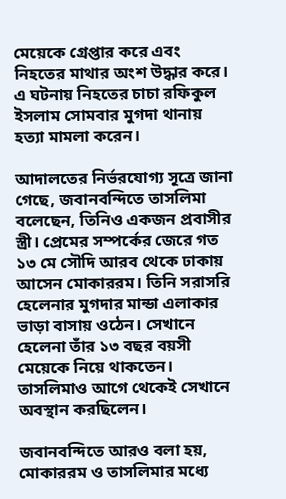মেয়েকে গ্রেপ্তার করে এবং নিহতের মাথার অংশ উদ্ধার করে। এ ঘটনায় নিহতের চাচা রফিকুল ইসলাম সোমবার মুগদা থানায় হত্যা মামলা করেন।

আদালতের নির্ভরযোগ্য সূত্রে জানা গেছে, জবানবন্দিতে তাসলিমা বলেছেন, তিনিও একজন প্রবাসীর স্ত্রী। প্রেমের সম্পর্কের জেরে গত ১৩ মে সৌদি আরব থেকে ঢাকায় আসেন মোকাররম। তিনি সরাসরি হেলেনার মুগদার মান্ডা এলাকার ভাড়া বাসায় ওঠেন। সেখানে হেলেনা তাঁর ১৩ বছর বয়সী মেয়েকে নিয়ে থাকতেন। তাসলিমাও আগে থেকেই সেখানে অবস্থান করছিলেন।

জবানবন্দিতে আরও বলা হয়, মোকাররম ও তাসলিমার মধ্যে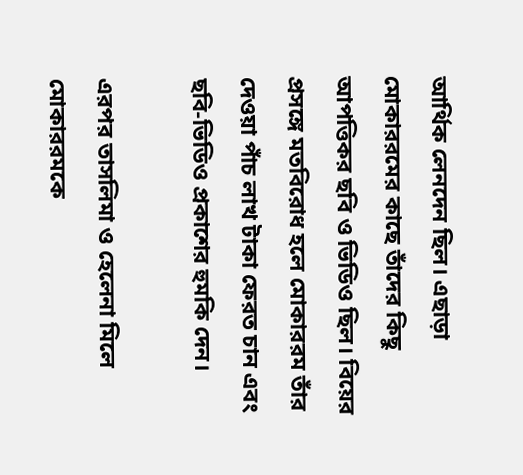আর্থিক লেনদেন ছিল। এছাড়া মোকাররমের কাছে তাঁদের কিছু আপত্তিকর ছবি ও ভিডিও ছিল। বিয়ের প্রসঙ্গে মতবিরোধ হলে মোকাররম তাঁর দেওয়া পাঁচ লাখ টাকা ফেরত চান এবং ছবি-ভিডিও প্রকাশের হুমকি দেন।

এরপর তাসলিমা ও হেলেনা মিলে মোকাররমকে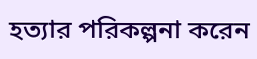হত্যার পরিকল্পনা করেন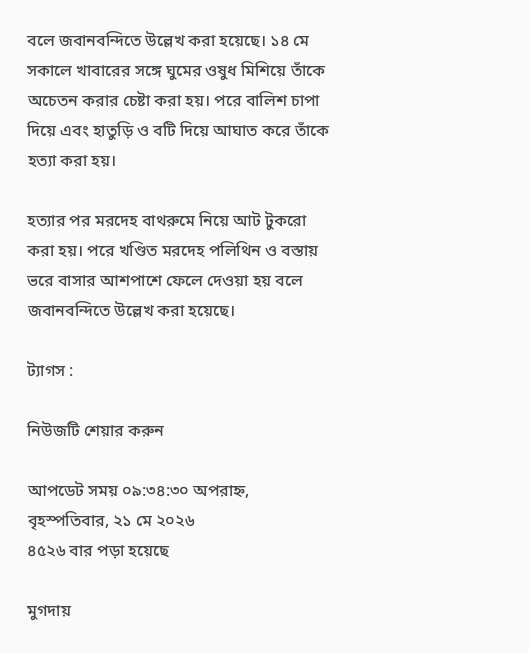বলে জবানবন্দিতে উল্লেখ করা হয়েছে। ১৪ মে সকালে খাবারের সঙ্গে ঘুমের ওষুধ মিশিয়ে তাঁকে অচেতন করার চেষ্টা করা হয়। পরে বালিশ চাপা দিয়ে এবং হাতুড়ি ও বটি দিয়ে আঘাত করে তাঁকে হত্যা করা হয়।

হত্যার পর মরদেহ বাথরুমে নিয়ে আট টুকরো করা হয়। পরে খণ্ডিত মরদেহ পলিথিন ও বস্তায় ভরে বাসার আশপাশে ফেলে দেওয়া হয় বলে জবানবন্দিতে উল্লেখ করা হয়েছে।

ট্যাগস :

নিউজটি শেয়ার করুন

আপডেট সময় ০৯:৩৪:৩০ অপরাহ্ন, বৃহস্পতিবার, ২১ মে ২০২৬
৪৫২৬ বার পড়া হয়েছে

মুগদায়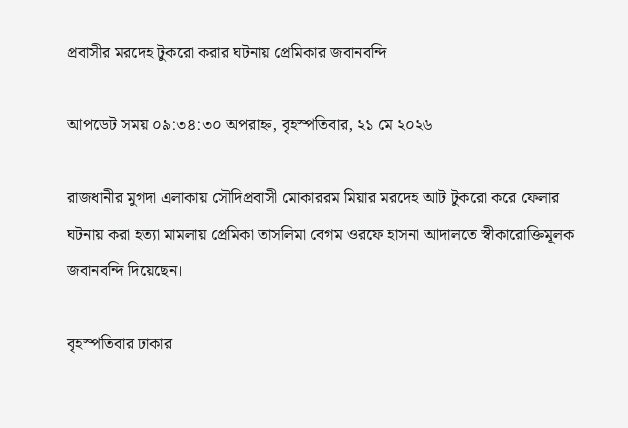প্রবাসীর মরদেহ টুকরো করার ঘটনায় প্রেমিকার জবানবন্দি

আপডেট সময় ০৯:৩৪:৩০ অপরাহ্ন, বৃহস্পতিবার, ২১ মে ২০২৬

রাজধানীর মুগদা এলাকায় সৌদিপ্রবাসী মোকাররম মিয়ার মরদেহ আট টুকরো করে ফেলার ঘটনায় করা হত্যা মামলায় প্রেমিকা তাসলিমা বেগম ওরফে হাসনা আদালতে স্বীকারোক্তিমূলক জবানবন্দি দিয়েছেন।

বৃহস্পতিবার ঢাকার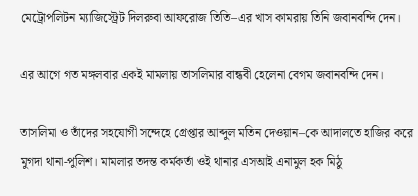মেট্রোপলিটন ম্যাজিস্ট্রেট দিলরুবা আফরোজ তিতি–এর খাস কামরায় তিনি জবানবন্দি দেন।

এর আগে গত মঙ্গলবার একই মামলায় তাসলিমার বান্ধবী হেলেনা বেগম জবানবন্দি দেন।

তাসলিমা ও তাঁদের সহযোগী সন্দেহে গ্রেপ্তার আব্দুল মতিন দেওয়ান–কে আদালতে হাজির করে মুগদা থানা-পুলিশ। মামলার তদন্ত কর্মকর্তা ওই থানার এসআই এনামুল হক মিঠু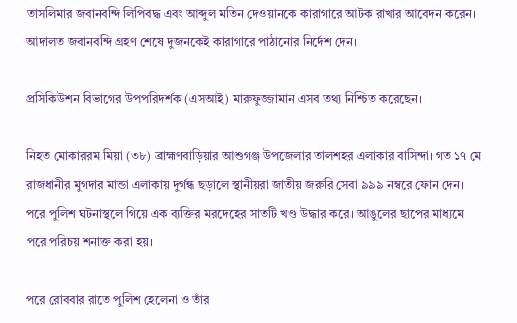তাসলিমার জবানবন্দি লিপিবদ্ধ এবং আব্দুল মতিন দেওয়ানকে কারাগারে আটক রাখার আবেদন করেন। আদালত জবানবন্দি গ্রহণ শেষে দুজনকেই কারাগারে পাঠানোর নির্দেশ দেন।

প্রসিকিউশন বিভাগের উপপরিদর্শক (এসআই) মারুফুজ্জামান এসব তথ্য নিশ্চিত করেছেন।

নিহত মোকাররম মিয়া (৩৮) ব্রাহ্মণবাড়িয়ার আশুগঞ্জ উপজেলার তালশহর এলাকার বাসিন্দা। গত ১৭ মে রাজধানীর মুগদার মান্ডা এলাকায় দুর্গন্ধ ছড়ালে স্থানীয়রা জাতীয় জরুরি সেবা ৯৯৯ নম্বরে ফোন দেন। পরে পুলিশ ঘটনাস্থলে গিয়ে এক ব্যক্তির মরদেহের সাতটি খণ্ড উদ্ধার করে। আঙুলের ছাপের মাধ্যমে পরে পরিচয় শনাক্ত করা হয়।

পরে রোববার রাতে পুলিশ হেলেনা ও তাঁর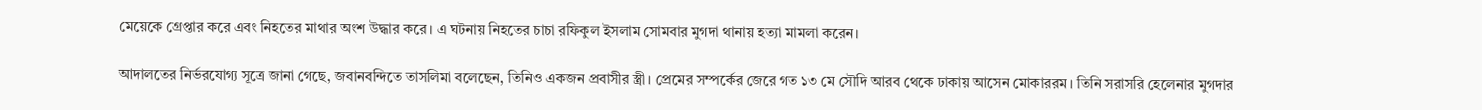মেয়েকে গ্রেপ্তার করে এবং নিহতের মাথার অংশ উদ্ধার করে। এ ঘটনায় নিহতের চাচা রফিকুল ইসলাম সোমবার মুগদা থানায় হত্যা মামলা করেন।

আদালতের নির্ভরযোগ্য সূত্রে জানা গেছে, জবানবন্দিতে তাসলিমা বলেছেন, তিনিও একজন প্রবাসীর স্ত্রী। প্রেমের সম্পর্কের জেরে গত ১৩ মে সৌদি আরব থেকে ঢাকায় আসেন মোকাররম। তিনি সরাসরি হেলেনার মুগদার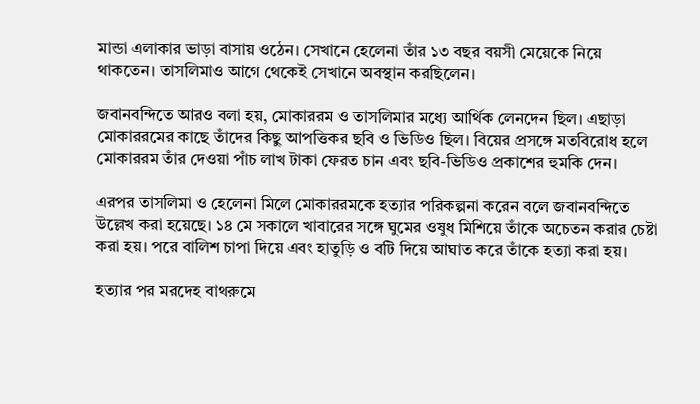মান্ডা এলাকার ভাড়া বাসায় ওঠেন। সেখানে হেলেনা তাঁর ১৩ বছর বয়সী মেয়েকে নিয়ে থাকতেন। তাসলিমাও আগে থেকেই সেখানে অবস্থান করছিলেন।

জবানবন্দিতে আরও বলা হয়, মোকাররম ও তাসলিমার মধ্যে আর্থিক লেনদেন ছিল। এছাড়া মোকাররমের কাছে তাঁদের কিছু আপত্তিকর ছবি ও ভিডিও ছিল। বিয়ের প্রসঙ্গে মতবিরোধ হলে মোকাররম তাঁর দেওয়া পাঁচ লাখ টাকা ফেরত চান এবং ছবি-ভিডিও প্রকাশের হুমকি দেন।

এরপর তাসলিমা ও হেলেনা মিলে মোকাররমকে হত্যার পরিকল্পনা করেন বলে জবানবন্দিতে উল্লেখ করা হয়েছে। ১৪ মে সকালে খাবারের সঙ্গে ঘুমের ওষুধ মিশিয়ে তাঁকে অচেতন করার চেষ্টা করা হয়। পরে বালিশ চাপা দিয়ে এবং হাতুড়ি ও বটি দিয়ে আঘাত করে তাঁকে হত্যা করা হয়।

হত্যার পর মরদেহ বাথরুমে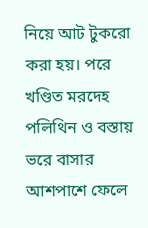নিয়ে আট টুকরো করা হয়। পরে খণ্ডিত মরদেহ পলিথিন ও বস্তায় ভরে বাসার আশপাশে ফেলে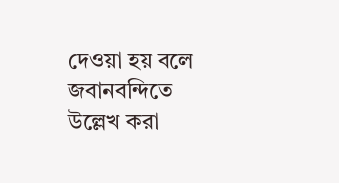দেওয়া হয় বলে জবানবন্দিতে উল্লেখ করা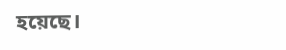হয়েছে।